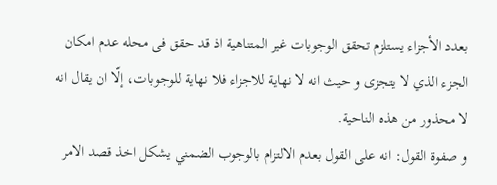بعدد الأجزاء يستلزم تحقق الوجوبات غير المتناهية اذ قد حقق فى محله عدم امكان الجزء الذي لا يتجزى و حيث انه لا نهاية للاجزاء فلا نهاية للوجوبات، إلّا ان يقال انه لا محذور من هذه الناحية.
و صفوة القول: انه على القول بعدم الالتزام بالوجوب الضمني يشكل اخذ قصد الامر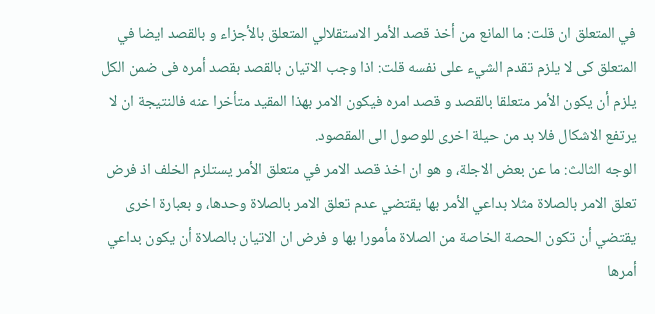في المتعلق ان قلت: ما المانع من أخذ قصد الأمر الاستقلالي المتعلق بالأجزاء و بالقصد ايضا في المتعلق كى لا يلزم تقدم الشيء على نفسه قلت: اذا وجب الاتيان بالقصد بقصد أمره فى ضمن الكل يلزم أن يكون الأمر متعلقا بالقصد و قصد امره فيكون الامر بهذا المقيد متأخرا عنه فالنتيجة ان لا يرتفع الاشكال فلا بد من حيلة اخرى للوصول الى المقصود.
الوجه الثالث: ما عن بعض الاجلة، و هو ان اخذ قصد الامر في متعلق الأمر يستلزم الخلف اذ فرض تعلق الامر بالصلاة مثلا بداعي الأمر بها يقتضي عدم تعلق الامر بالصلاة وحدها، و بعبارة اخرى يقتضي أن تكون الحصة الخاصة من الصلاة مأمورا بها و فرض ان الاتيان بالصلاة أن يكون بداعي أمرها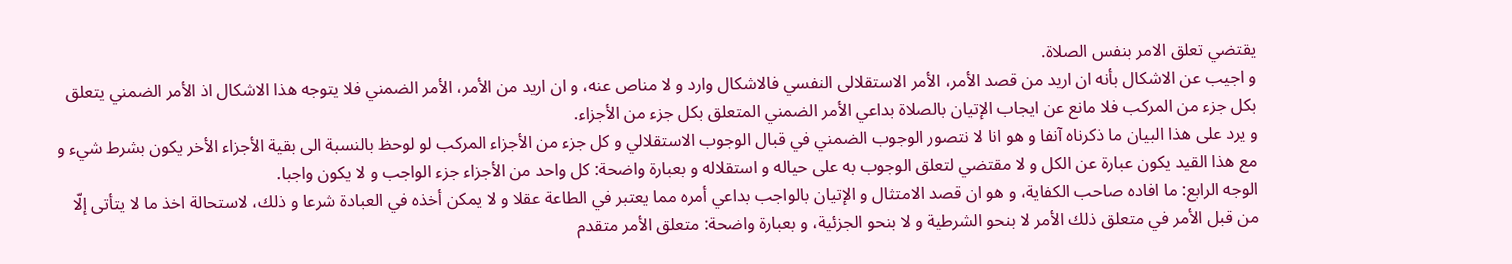يقتضي تعلق الامر بنفس الصلاة.
و اجيب عن الاشكال بأنه ان اريد من قصد الأمر، الأمر الاستقلالى النفسي فالاشكال وارد و لا مناص عنه، و ان اريد من الأمر، الأمر الضمني فلا يتوجه هذا الاشكال اذ الأمر الضمني يتعلق بكل جزء من المركب فلا مانع عن ايجاب الإتيان بالصلاة بداعي الأمر الضمني المتعلق بكل جزء من الأجزاء.
و يرد على هذا البيان ما ذكرناه آنفا و هو انا لا نتصور الوجوب الضمني في قبال الوجوب الاستقلالي و كل جزء من الأجزاء المركب لو لوحظ بالنسبة الى بقية الأجزاء الأخر يكون بشرط شيء و مع هذا القيد يكون عبارة عن الكل و لا مقتضي لتعلق الوجوب به على حياله و استقلاله و بعبارة واضحة: كل واحد من الأجزاء جزء الواجب و لا يكون واجبا.
الوجه الرابع: ما افاده صاحب الكفاية، و هو ان قصد الامتثال و الإتيان بالواجب بداعي أمره مما يعتبر في الطاعة عقلا و لا يمكن أخذه في العبادة شرعا و ذلك، لاستحالة اخذ ما لا يتأتى إلّا من قبل الأمر في متعلق ذلك الأمر لا بنحو الشرطية و لا بنحو الجزئية، و بعبارة واضحة: متعلق الأمر متقدم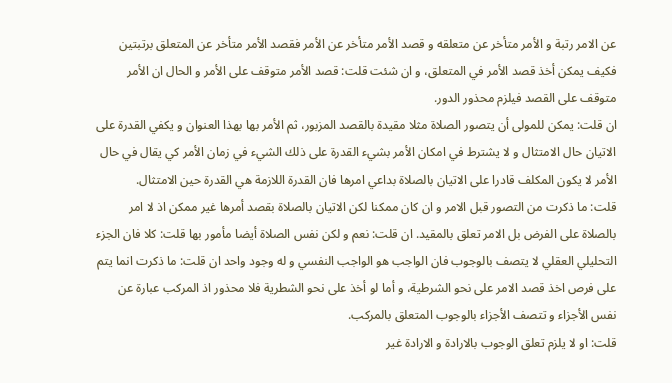عن الامر رتبة و الأمر متأخر عن متعلقه و قصد الأمر متأخر عن الأمر فقصد الأمر متأخر عن المتعلق برتبتين فكيف يمكن أخذ قصد الأمر في المتعلق، و ان شئت قلت: قصد الأمر متوقف على الأمر و الحال ان الأمر متوقف على القصد فيلزم محذور الدور.
ان قلت: يمكن للمولى أن يتصور الصلاة مثلا مقيدة بالقصد المزبور، ثم الأمر بها بهذا العنوان و يكفي القدرة على الاتيان حال الامتثال و لا يشترط في امكان الأمر بشيء القدرة على ذلك الشيء في زمان الأمر كي يقال في حال الأمر لا يكون المكلف قادرا على الاتيان بالصلاة بداعي امرها فان القدرة اللازمة هي القدرة حين الامتثال.
قلت: ما ذكرت من التصور قبل الامر و ان كان ممكنا لكن الاتيان بالصلاة بقصد أمرها غير ممكن اذ لا امر بالصلاة على الفرض بل الامر تعلق بالمقيد. ان قلت: نعم و لكن نفس الصلاة أيضا مأمور بها قلت: كلا فان الجزء التحليلي العقلي لا يتصف بالوجوب فان الواجب هو الواجب النفسي و له وجود واحد ان قلت: ما ذكرت انما يتم على فرص اخذ قصد الامر على نحو الشرطية، و أما لو أخذ على نحو الشطرية فلا محذور اذ المركب عبارة عن نفس الأجزاء و تتصف الأجزاء بالوجوب المتعلق بالمركب.
قلت: او لا يلزم تعلق الوجوب بالارادة و الارادة غير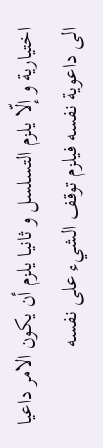اختيارية و إلّا يلزم التسلسل و ثانيا يلزم أن يكون الامر داعيا الى داعوية نفسه فيلزم توقف الشيء على نفسه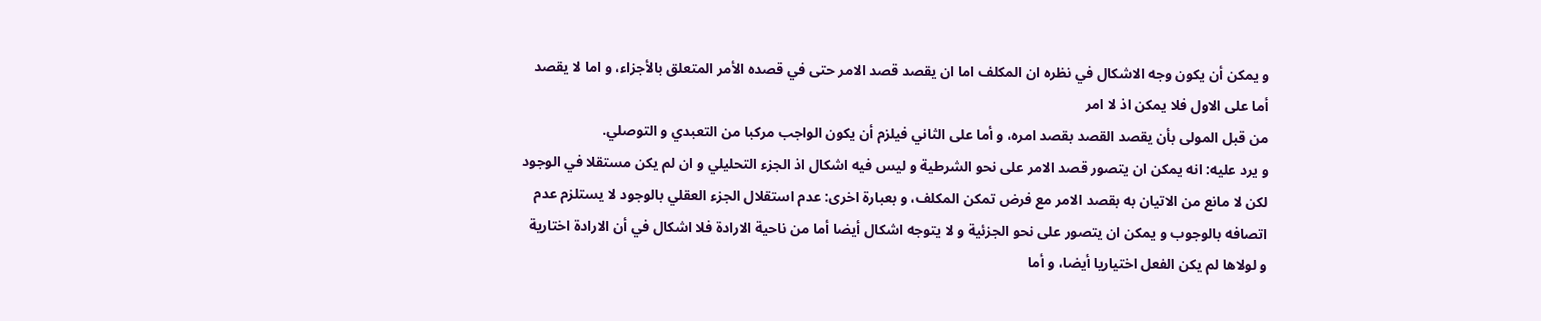و يمكن أن يكون وجه الاشكال في نظره ان المكلف اما ان يقصد قصد الامر حتى في قصده الأمر المتعلق بالأجزاء، و اما لا يقصد أما على الاول فلا يمكن اذ لا امر
من قبل المولى بأن يقصد القصد بقصد امره، و أما على الثاني فيلزم أن يكون الواجب مركبا من التعبدي و التوصلي.
و يرد عليه: انه يمكن ان يتصور قصد الامر على نحو الشرطية و ليس فيه اشكال اذ الجزء التحليلي و ان لم يكن مستقلا في الوجود لكن لا مانع من الاتيان به بقصد الامر مع فرض تمكن المكلف، و بعبارة اخرى: عدم استقلال الجزء العقلي بالوجود لا يستلزم عدم اتصافه بالوجوب و يمكن ان يتصور على نحو الجزئية و لا يتوجه اشكال أيضا أما من ناحية الارادة فلا اشكال في أن الارادة اختارية و لولاها لم يكن الفعل اختياريا أيضا، و أما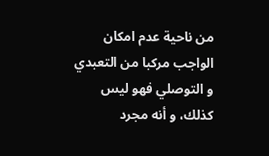من ناحية عدم امكان الواجب مركبا من التعبدي و التوصلي فهو ليس كذلك، و أنه مجرد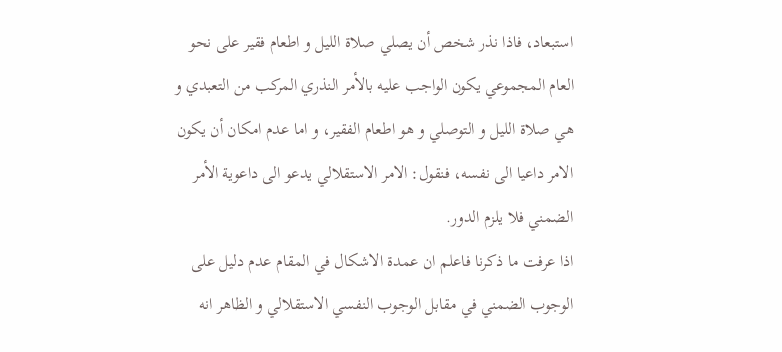استبعاد، فاذا نذر شخص أن يصلي صلاة الليل و اطعام فقير على نحو العام المجموعي يكون الواجب عليه بالأمر النذري المركب من التعبدي و هي صلاة الليل و التوصلي و هو اطعام الفقير، و اما عدم امكان أن يكون الامر داعيا الى نفسه، فنقول: الامر الاستقلالي يدعو الى داعوية الأمر الضمني فلا يلزم الدور.
اذا عرفت ما ذكرنا فاعلم ان عمدة الاشكال في المقام عدم دليل على الوجوب الضمني في مقابل الوجوب النفسي الاستقلالي و الظاهر انه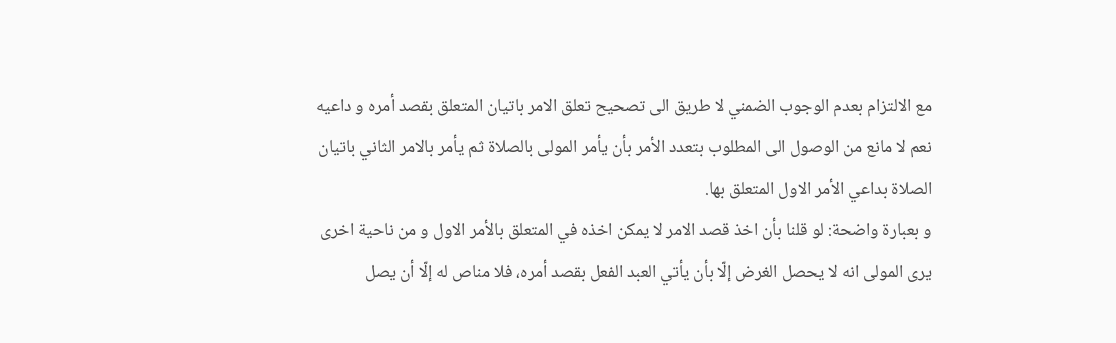مع الالتزام بعدم الوجوب الضمني لا طريق الى تصحيح تعلق الامر باتيان المتعلق بقصد أمره و داعيه نعم لا مانع من الوصول الى المطلوب بتعدد الأمر بأن يأمر المولى بالصلاة ثم يأمر بالامر الثاني باتيان الصلاة بداعي الأمر الاول المتعلق بها.
و بعبارة واضحة: لو قلنا بأن اخذ قصد الامر لا يمكن اخذه في المتعلق بالأمر الاول و من ناحية اخرى يرى المولى انه لا يحصل الغرض إلّا بأن يأتي العبد الفعل بقصد أمره، فلا مناص له إلّا أن يصل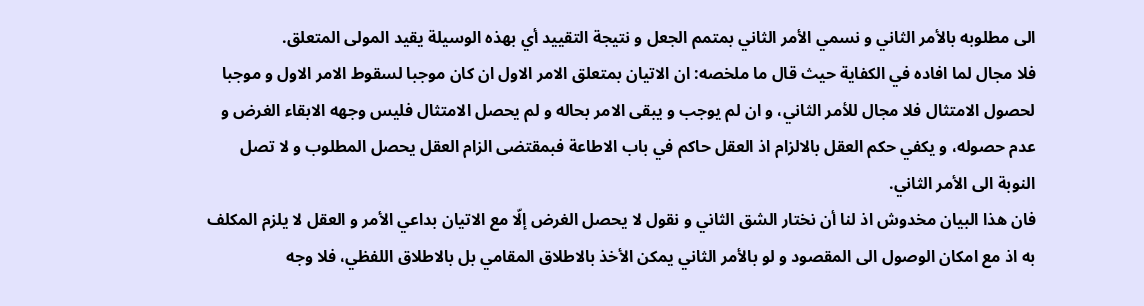الى مطلوبه بالأمر الثاني و نسمي الأمر الثاني بمتمم الجعل و نتيجة التقييد أي بهذه الوسيلة يقيد المولى المتعلق.
فلا مجال لما افاده في الكفاية حيث قال ما ملخصه: ان الاتيان بمتعلق الامر الاول ان كان موجبا لسقوط الامر الاول و موجبا لحصول الامتثال فلا مجال للأمر الثاني، و ان لم يوجب و يبقى الامر بحاله و لم يحصل الامتثال فليس وجهه الابقاء الغرض و عدم حصوله، و يكفي حكم العقل بالالزام اذ العقل حاكم في باب الاطاعة فبمقتضى الزام العقل يحصل المطلوب و لا تصل النوبة الى الأمر الثاني.
فان هذا البيان مخدوش اذ لنا أن نختار الشق الثاني و نقول لا يحصل الغرض إلّا مع الاتيان بداعي الأمر و العقل لا يلزم المكلف به اذ مع امكان الوصول الى المقصود و لو بالأمر الثاني يمكن الأخذ بالاطلاق المقامي بل بالاطلاق اللفظي، فلا وجه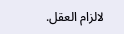لالزام العقل.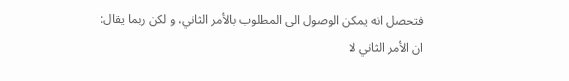فتحصل انه يمكن الوصول الى المطلوب بالأمر الثاني، و لكن ربما يقال:
ان الأمر الثاني لا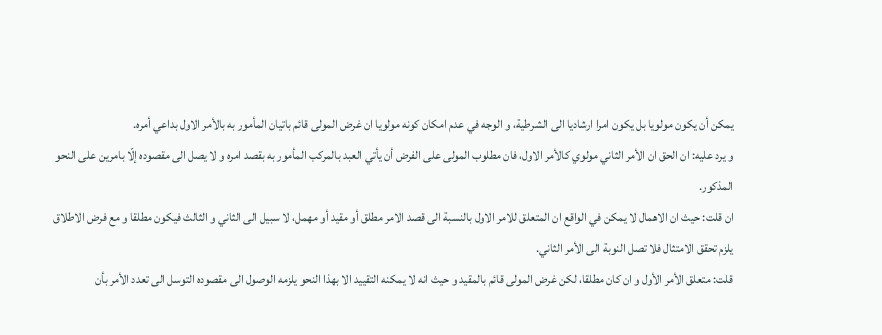يمكن أن يكون مولويا بل يكون امرا ارشاديا الى الشرطية، و الوجه في عدم امكان كونه مولويا ان غرض المولى قائم باتيان المأمور به بالأمر الاول بداعي أمره.
و يرد عليه: ان الحق ان الأمر الثاني مولوي كالأمر الاول، فان مطلوب المولى على الفرض أن يأتي العبد بالمركب المأمور به بقصد امره و لا يصل الى مقصوده إلّا بامرين على النحو المذكور.
ان قلت: حيث ان الاهمال لا يمكن في الواقع ان المتعلق للامر الاول بالنسبة الى قصد الامر مطلق أو مقيد أو مهمل، لا سبيل الى الثاني و الثالث فيكون مطلقا و مع فرض الاطلاق يلزم تحقق الامتثال فلا تصل النوبة الى الأمر الثاني.
قلت: متعلق الأمر الأول و ان كان مطلقا، لكن غرض المولى قائم بالمقيد و حيث انه لا يمكنه التقييد الا بهذا النحو يلزمه الوصول الى مقصوده التوسل الى تعدد الأمر بأن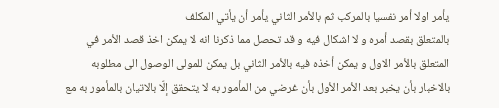يأمر اولا أمر نفسيا بالمركب ثم بالأمر الثاني يأمر أن يأتي المكلف
بالمتعلق بقصد أمره و لا اشكال فيه و قد تحصل مما ذكرنا انه لا يمكن اخذ قصد الأمر في المتعلق بالأمر الاول و يمكن أخذه فيه بالأمر الثاني بل يمكن للمولى الوصول الى مطلوبه بالاخبار بأن يخبر بعد الأمر الأول بأن غرضي من المأمور به لا يتحقق إلّا بالاتيان بالمأمور به مع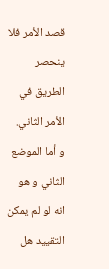قصد الأمر فلا ينحصر الطريق في الأمر الثاني.
و أما الموضع الثاني و هو انه لو لم يمكن التقييد هل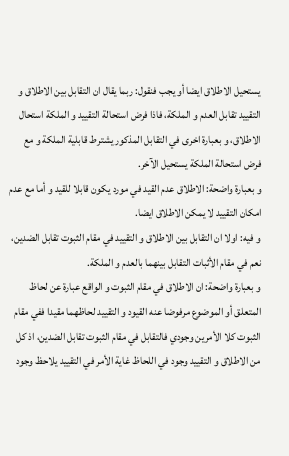يستحيل الاطلاق ايضا أو يجب فنقول: ربما يقال ان التقابل بين الاطلاق و التقييد تقابل العدم و الملكة، فاذا فرض استحالة التقييد و الملكة استحال الاطلاق، و بعبارة اخرى في التقابل المذكور يشترط قابلية الملكة و مع فرض استحالة الملكة يستحيل الآخر.
و بعبارة واضحة: الاطلاق عدم القيد في مورد يكون قابلا للقيد و أما مع عدم امكان التقييد لا يمكن الاطلاق ايضا.
و فيه: اولا ان التقابل بين الاطلاق و التقييد في مقام الثبوت تقابل الضدين، نعم في مقام الأثبات التقابل بينهما بالعدم و الملكة.
و بعبارة واضحة: ان الاطلاق في مقام الثبوت و الواقع عبارة عن لحاظ المتعلق أو الموضوع مرفوضا عنه القيود و التقييد لحاظهما مقيدا ففي مقام الثبوت كلا الأمرين وجودي فالتقابل في مقام الثبوت تقابل الضدين، اذ كل من الاطلاق و التقييد وجود في اللحاظ غاية الأمر في التقييد يلاحظ وجود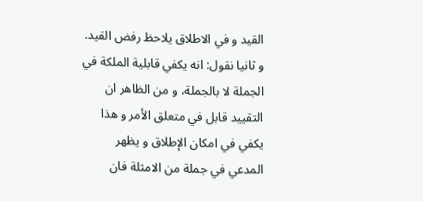القيد و في الاطلاق يلاحظ رفض القيد.
و ثانيا نقول: انه يكفي قابلية الملكة في الجملة لا بالجملة، و من الظاهر ان التقييد قابل في متعلق الأمر و هذا يكفي في امكان الإطلاق و يظهر المدعي في جملة من الامثلة فان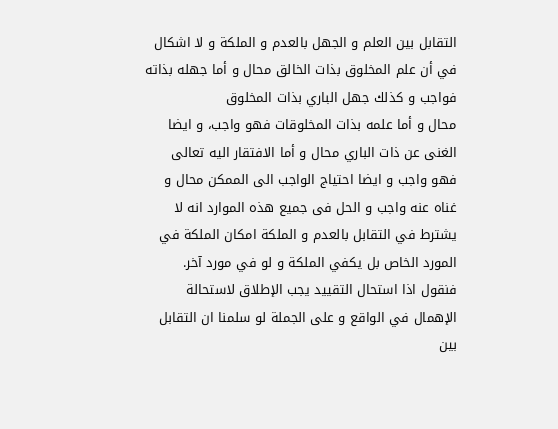التقابل بين العلم و الجهل بالعدم و الملكة و لا اشكال في أن علم المخلوق بذات الخالق محال و أما جهله بذاته فواجب و كذلك جهل الباري بذات المخلوق
محال و أما علمه بذات المخلوقات فهو واجب، و ايضا الغنى عن ذات الباري محال و أما الافتقار اليه تعالى فهو واجب و ايضا احتياج الواجب الى الممكن محال و غناه عنه واجب و الحل فى جميع هذه الموارد انه لا يشترط في التقابل بالعدم و الملكة امكان الملكة في المورد الخاص بل يكفي الملكة و لو في مورد آخر.
فنقول اذا استحال التقييد يجب الإطلاق لاستحالة الإهمال في الواقع و على الجملة لو سلمنا ان التقابل بين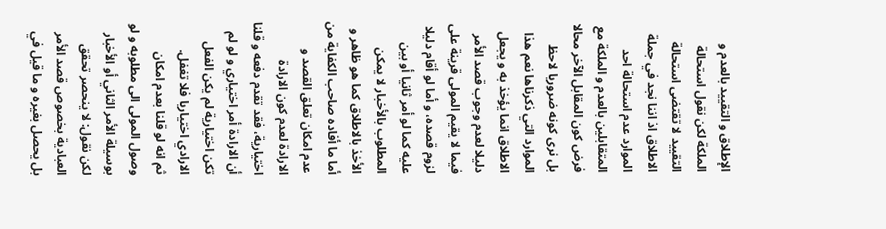الإطلاق و التقييد بالعدم و الملكة لكن نقول استحالة التقييد لا تقتضى استحالة الاطلاق اذ اننا نجد في جملة الموارد عدم استحالة احد المتقابلين بالعدم و الملكة مع فرض كون المقابل الآخر محالا بل نرى كونه ضروريا لاحظ الموارد التي ذكرناها نعم هذا الاطلاق انما يؤخذ به و يجعل دليلا لعدم وجوب قصد الأمر فيما لا يقيم المولى قرينة على لزوم قصده، و أما لو أقام دليلا عليه كما لو أمر ثانيا أو بين المطلوب بالأخبار لا يمكن الأخذ بالاطلاق كما هو ظاهر و أما ما أفاده صاحب الكفاية من عدم امكان تعلق القصد و الارادة لعدم كون الارادة اختيارية، فقد تقدم دفعه و قلنا أن الارادة أمر اختياري و لو لم تكن اختيارية لم يكن الفعل الارادي اختياريا فلا تغفل.
ثم انه لو قلنا بعدم امكان وصول المولى الى مطلوبه و لو بوسيلة الأمر الثاني أو الأخبار لكن نقول: لا ينحصر تحقق العبادية بخصوص قصد الأمر بل يحصل بغيره و ما قيل في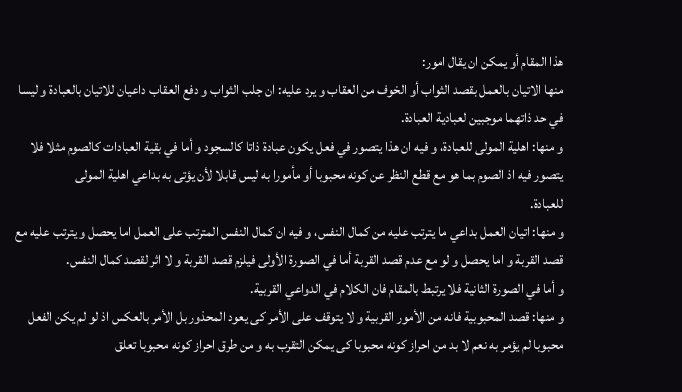هذا المقام أو يمكن ان يقال امور:
منها الاتيان بالعمل بقصد الثواب أو الخوف من العقاب و يرد عليه: ان جلب الثواب و دفع العقاب داعيان للاتيان بالعبادة و ليسا في حد ذاتهما موجبين لعبادية العبادة.
و منها: اهلية المولى للعبادة، و فيه ان هذا يتصور في فعل يكون عبادة ذاتا كالسجود و أما في بقية العبادات كالصوم مثلا فلا يتصور فيه اذ الصوم بما هو مع قطع النظر عن كونه محبوبا أو مأمورا به ليس قابلا لأن يؤتى به بداعي اهلية المولى
للعبادة.
و منها: اتيان العمل بداعي ما يترتب عليه من كمال النفس، و فيه ان كمال النفس المترتب على العمل اما يحصل و يترتب عليه مع قصد القربة و اما يحصل و لو مع عدم قصد القربة أما في الصورة الأولى فيلزم قصد القربة و لا اثر لقصد كمال النفس.
و أما في الصورة الثانية فلا يرتبط بالمقام فان الكلام في الدواعي القربية.
و منها: قصد المحبوبية فانه من الأمور القربية و لا يتوقف على الأمر كى يعود المحذور بل الأمر بالعكس اذ لو لم يكن الفعل محبوبا لم يؤمر به نعم لا بد من احراز كونه محبوبا كى يمكن التقرب به و من طرق احراز كونه محبوبا تعلق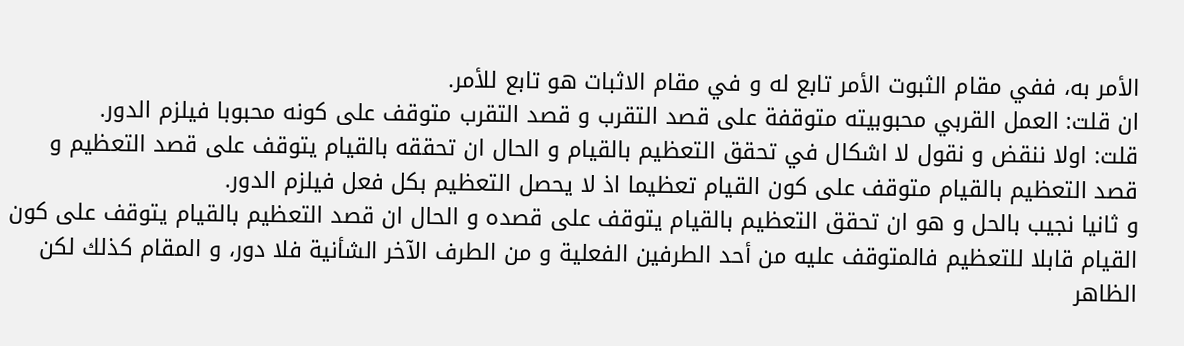الأمر به، ففي مقام الثبوت الأمر تابع له و في مقام الاثبات هو تابع للأمر.
ان قلت: العمل القربي محبوبيته متوقفة على قصد التقرب و قصد التقرب متوقف على كونه محبوبا فيلزم الدور.
قلت: اولا ننقض و نقول لا اشكال في تحقق التعظيم بالقيام و الحال ان تحققه بالقيام يتوقف على قصد التعظيم و قصد التعظيم بالقيام متوقف على كون القيام تعظيما اذ لا يحصل التعظيم بكل فعل فيلزم الدور.
و ثانيا نجيب بالحل و هو ان تحقق التعظيم بالقيام يتوقف على قصده و الحال ان قصد التعظيم بالقيام يتوقف على كون القيام قابلا للتعظيم فالمتوقف عليه من أحد الطرفين الفعلية و من الطرف الآخر الشأنية فلا دور، و المقام كذلك لكن الظاهر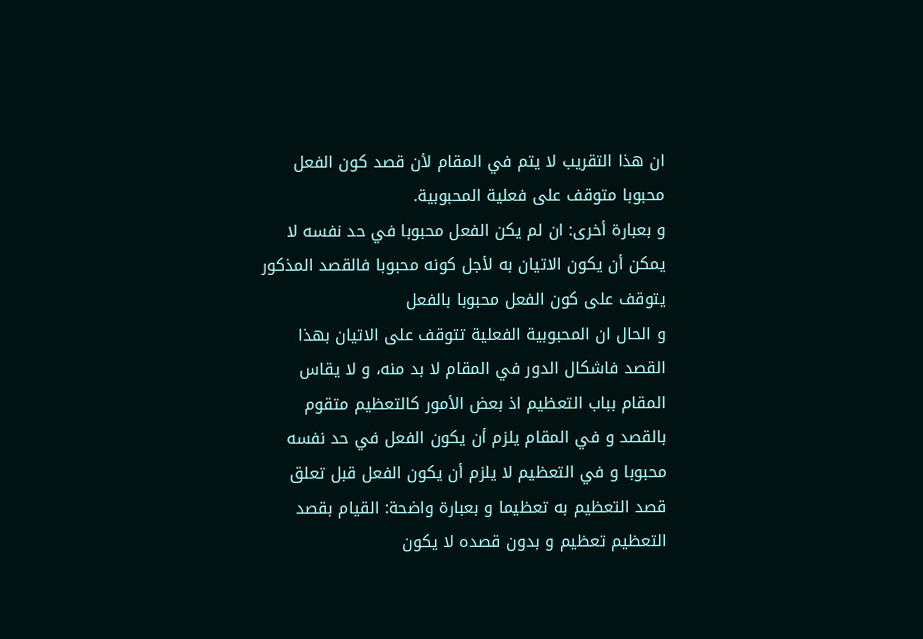ان هذا التقريب لا يتم في المقام لأن قصد كون الفعل محبوبا متوقف على فعلية المحبوبية.
و بعبارة أخرى: ان لم يكن الفعل محبوبا في حد نفسه لا يمكن أن يكون الاتيان به لأجل كونه محبوبا فالقصد المذكور يتوقف على كون الفعل محبوبا بالفعل
و الحال ان المحبوبية الفعلية تتوقف على الاتيان بهذا القصد فاشكال الدور في المقام لا بد منه، و لا يقاس المقام بباب التعظيم اذ بعض الأمور كالتعظيم متقوم بالقصد و في المقام يلزم أن يكون الفعل في حد نفسه محبوبا و في التعظيم لا يلزم أن يكون الفعل قبل تعلق قصد التعظيم به تعظيما و بعبارة واضحة: القيام بقصد التعظيم تعظيم و بدون قصده لا يكون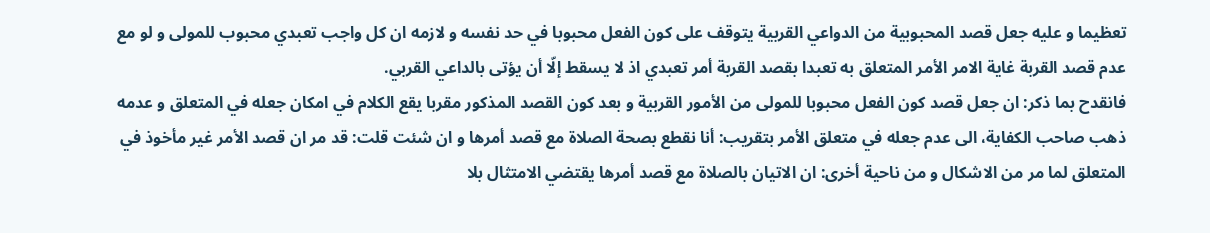تعظيما و عليه جعل قصد المحبوبية من الدواعي القربية يتوقف على كون الفعل محبوبا في حد نفسه و لازمه ان كل واجب تعبدي محبوب للمولى و لو مع عدم قصد القربة غاية الامر الأمر المتعلق به تعبدا بقصد القربة أمر تعبدي اذ لا يسقط إلّا أن يؤتى بالداعي القربي.
فانقدح بما ذكر: ان جعل قصد كون الفعل محبوبا للمولى من الأمور القربية و بعد كون القصد المذكور مقربا يقع الكلام في امكان جعله في المتعلق و عدمه ذهب صاحب الكفاية، الى عدم جعله في متعلق الأمر بتقريب: أنا نقطع بصحة الصلاة مع قصد أمرها و ان شئت قلت: قد مر ان قصد الأمر غير مأخوذ في المتعلق لما مر من الاشكال و من ناحية أخرى: ان الاتيان بالصلاة مع قصد أمرها يقتضي الامتثال بلا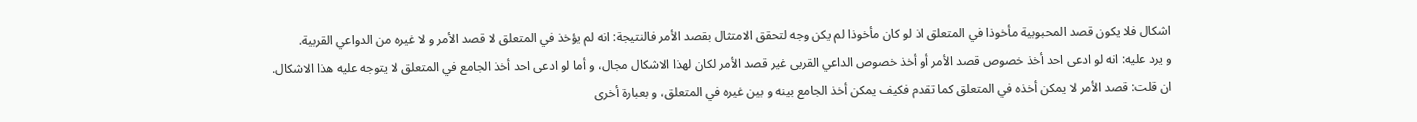اشكال فلا يكون قصد المحبوبية مأخوذا في المتعلق اذ لو كان مأخوذا لم يكن وجه لتحقق الامتثال بقصد الأمر فالنتيجة: انه لم يؤخذ في المتعلق لا قصد الأمر و لا غيره من الدواعي القربية.
و يرد عليه: انه لو ادعى احد أخذ خصوص قصد الأمر أو أخذ خصوص الداعي القربى غير قصد الأمر لكان لهذا الاشكال مجال، و أما لو ادعى احد أخذ الجامع في المتعلق لا يتوجه عليه هذا الاشكال.
ان قلت: قصد الأمر لا يمكن أخذه في المتعلق كما تقدم فكيف يمكن أخذ الجامع بينه و بين غيره في المتعلق، و بعبارة أخرى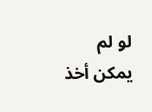لو لم يمكن أخذ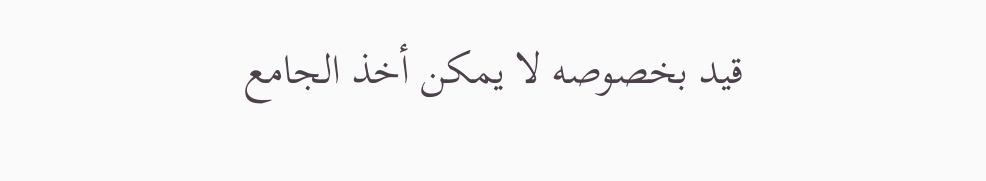قيد بخصوصه لا يمكن أخذ الجامع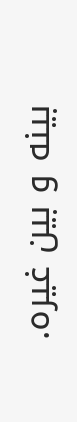بينه و بين غيره.